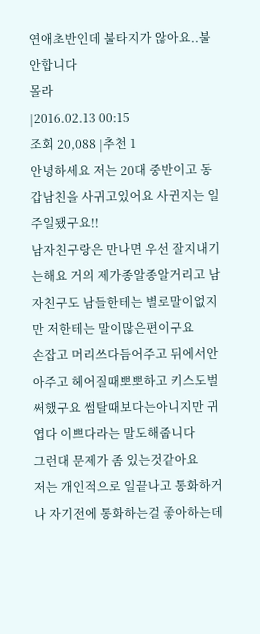연애초반인데 불타지가 않아요..불안합니다
몰라
|2016.02.13 00:15
조회 20,088 |추천 1
안녕하세요 저는 20대 중반이고 동갑남친을 사귀고있어요 사귄지는 일주일됐구요!!
남자친구랑은 만나면 우선 잘지내기는해요 거의 제가종알종알거리고 남자친구도 남들한테는 별로말이없지만 저한테는 말이많은편이구요
손잡고 머리쓰다듬어주고 뒤에서안아주고 헤어질때뽀뽀하고 키스도벌써했구요 썸탈때보다는아니지만 귀엽다 이쁘다라는 말도해줍니다
그런대 문제가 좀 있는것같아요
저는 개인적으로 일끝나고 통화하거나 자기전에 통화하는걸 좋아하는데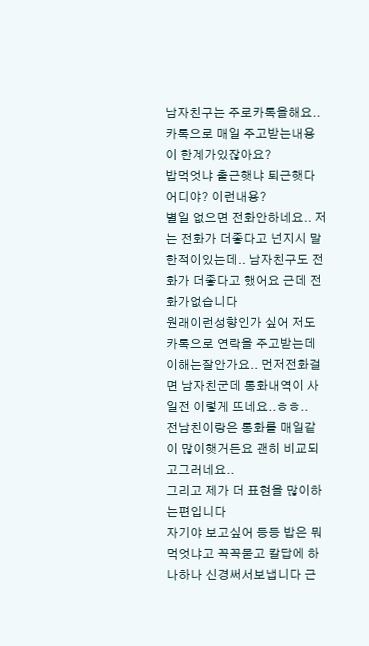남자친구는 주로카톡을해요..
카톡으로 매일 주고받는내용이 한계가있잖아요?
밥먹엇냐 출근햇냐 퇴근햇다 어디야? 이런내용?
별일 없으면 전화안하네요.. 저는 전화가 더좋다고 넌지시 말한적이있는데.. 남자친구도 전화가 더좋다고 했어요 근데 전화가없습니다
원래이런성향인가 싶어 저도카톡으로 연락을 주고받는데 이해는잘안가요.. 먼저전화걸면 남자친군데 통화내역이 사일전 이렇게 뜨네요..ㅎㅎ..
전남친이랑은 통화를 매일같이 많이햇거든요 괜히 비교되고그러네요..
그리고 제가 더 표현을 많이하는편입니다
자기야 보고싶어 등등 밥은 뭐먹엇냐고 꼭꼭묻고 칼답에 하나하나 신경써서보냅니다 근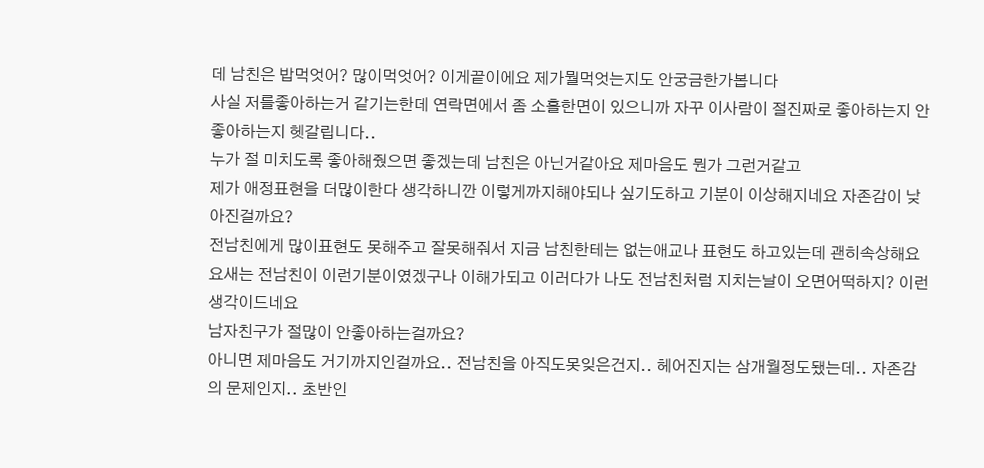데 남친은 밥먹엇어? 많이먹엇어? 이게끝이에요 제가뭘먹엇는지도 안궁금한가봅니다
사실 저를좋아하는거 같기는한데 연락면에서 좀 소흘한면이 있으니까 자꾸 이사람이 절진짜로 좋아하는지 안좋아하는지 헷갈립니다..
누가 절 미치도록 좋아해줬으면 좋겠는데 남친은 아닌거같아요 제마음도 뭔가 그런거같고
제가 애정표현을 더많이한다 생각하니깐 이렇게까지해야되나 싶기도하고 기분이 이상해지네요 자존감이 낮아진걸까요?
전남친에게 많이표현도 못해주고 잘못해줘서 지금 남친한테는 없는애교나 표현도 하고있는데 괜히속상해요
요새는 전남친이 이런기분이였겠구나 이해가되고 이러다가 나도 전남친처럼 지치는날이 오면어떡하지? 이런생각이드네요
남자친구가 절많이 안좋아하는걸까요?
아니면 제마음도 거기까지인걸까요.. 전남친을 아직도못잊은건지.. 헤어진지는 삼개월정도됐는데.. 자존감의 문제인지.. 초반인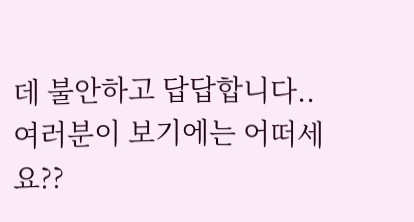데 불안하고 답답합니다..
여러분이 보기에는 어떠세요??